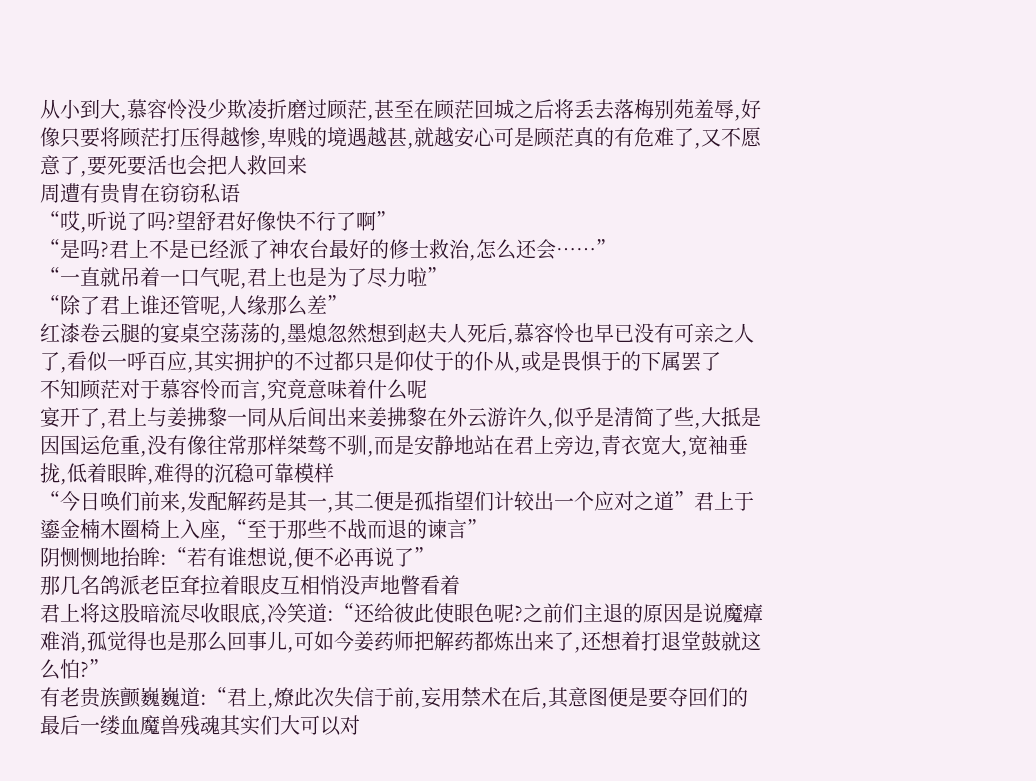从小到大,慕容怜没少欺凌折磨过顾茫,甚至在顾茫回城之后将丢去落梅别苑羞辱,好像只要将顾茫打压得越惨,卑贱的境遇越甚,就越安心可是顾茫真的有危难了,又不愿意了,要死要活也会把人救回来
周遭有贵胄在窃窃私语
“哎,听说了吗?望舒君好像快不行了啊”
“是吗?君上不是已经派了神农台最好的修士救治,怎么还会……”
“一直就吊着一口气呢,君上也是为了尽力啦”
“除了君上谁还管呢,人缘那么差”
红漆卷云腿的宴桌空荡荡的,墨熄忽然想到赵夫人死后,慕容怜也早已没有可亲之人了,看似一呼百应,其实拥护的不过都只是仰仗于的仆从,或是畏惧于的下属罢了
不知顾茫对于慕容怜而言,究竟意味着什么呢
宴开了,君上与姜拂黎一同从后间出来姜拂黎在外云游许久,似乎是清简了些,大抵是因国运危重,没有像往常那样桀骜不驯,而是安静地站在君上旁边,青衣宽大,宽袖垂拢,低着眼眸,难得的沉稳可靠模样
“今日唤们前来,发配解药是其一,其二便是孤指望们计较出一个应对之道”君上于鎏金楠木圈椅上入座,“至于那些不战而退的谏言”
阴恻恻地抬眸:“若有谁想说,便不必再说了”
那几名鸽派老臣耷拉着眼皮互相悄没声地瞥看着
君上将这股暗流尽收眼底,冷笑道:“还给彼此使眼色呢?之前们主退的原因是说魔瘴难消,孤觉得也是那么回事儿,可如今姜药师把解药都炼出来了,还想着打退堂鼓就这么怕?”
有老贵族颤巍巍道:“君上,燎此次失信于前,妄用禁术在后,其意图便是要夺回们的最后一缕血魔兽残魂其实们大可以对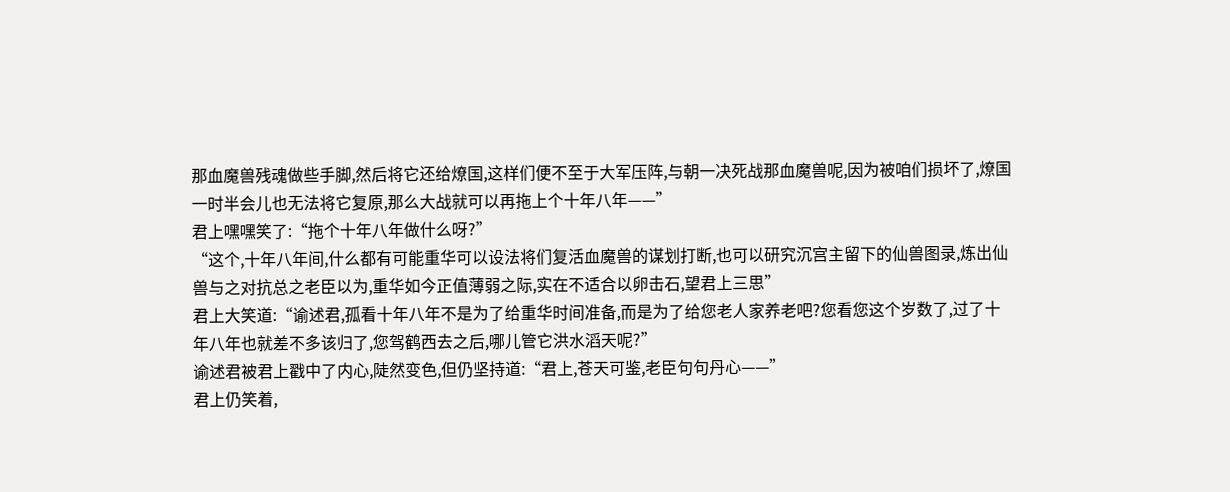那血魔兽残魂做些手脚,然后将它还给燎国,这样们便不至于大军压阵,与朝一决死战那血魔兽呢,因为被咱们损坏了,燎国一时半会儿也无法将它复原,那么大战就可以再拖上个十年八年——”
君上嘿嘿笑了:“拖个十年八年做什么呀?”
“这个,十年八年间,什么都有可能重华可以设法将们复活血魔兽的谋划打断,也可以研究沉宫主留下的仙兽图录,炼出仙兽与之对抗总之老臣以为,重华如今正值薄弱之际,实在不适合以卵击石,望君上三思”
君上大笑道:“谕述君,孤看十年八年不是为了给重华时间准备,而是为了给您老人家养老吧?您看您这个岁数了,过了十年八年也就差不多该归了,您驾鹤西去之后,哪儿管它洪水滔天呢?”
谕述君被君上戳中了内心,陡然变色,但仍坚持道:“君上,苍天可鉴,老臣句句丹心——”
君上仍笑着,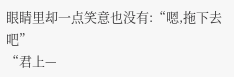眼睛里却一点笑意也没有:“嗯,拖下去吧”
“君上—